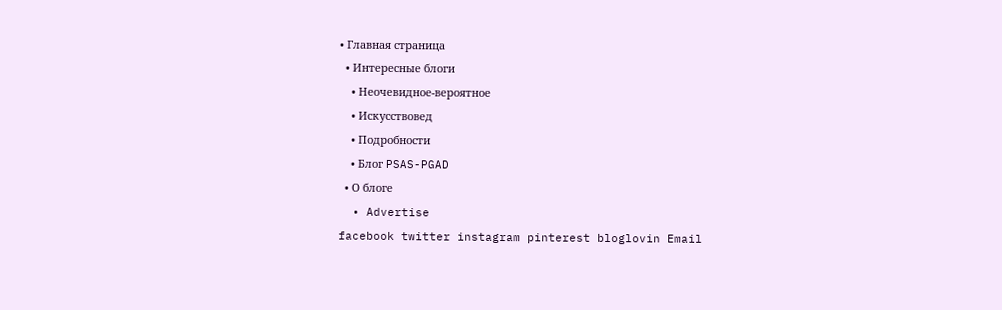• Главная страница
  • Интересные блоги
    • Неочевидное-вероятное
    • Искусствовед
    • Подробности
    • Блог PSAS-PGAD
  • О блоге
  • Advertise
facebook twitter instagram pinterest bloglovin Email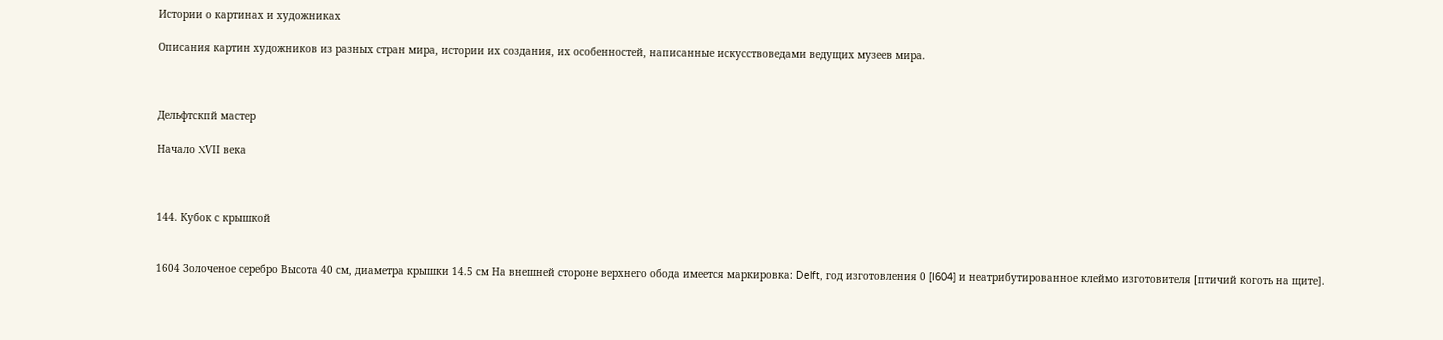Истории о картинах и художниках

Описания картин художников из разных стран мира, истории их создания, их особенностей, написанные искусствоведами ведущих музеев мира.



Дельфтскпй мастер

Начало ΧѴII века



144. Кубок с крышкой


1604 Золоченое серебро Высота 40 см, диаметра крышки 14.5 см На внешней стороне верхнего обода имеется маркировка: Delft, год изготовления 0 [I604] и неатрибутированное клеймо изготовителя [птичий коготь на щите].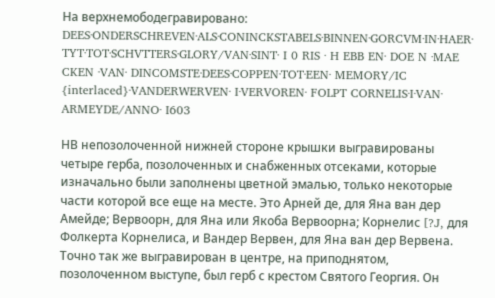На верхнемободегравировано: DEES·ONDERSCHREVEN·ALS·CONINCKSTABELS·BINNEN·GORCVM·IN·HAER· TYT·TOT·SCHVTTERS·GLORY/VAN·SINT· I 0 RIS · H EBB EN· DOE N ·MAE CKEN ·VAN· DINCOMSTE·DEES·COPPEN·TOT·EEN· MEMORY/IC {interlaced}·VANDERWERVEN· I·VERVOREN· FOLPT CORNELIS·I·VAN· ARMEYDE/ANNO· I603

НВ непозолоченной нижней стороне крышки выгравированы четыре герба, позолоченных и снабженных отсеками, которые изначально были заполнены цветной эмалью, только некоторые части которой все еще на месте. Это Арней де, для Яна ван дер Амейде; Вервоорн, для Яна или Якоба Вервоорна; Корнелис [?J, для Фолкерта Корнелиса, и Вандер Вервен, для Яна ван дер Вервена. Точно так же выгравирован в центре, на приподнятом, позолоченном выступе, был герб с крестом Святого Георгия. Он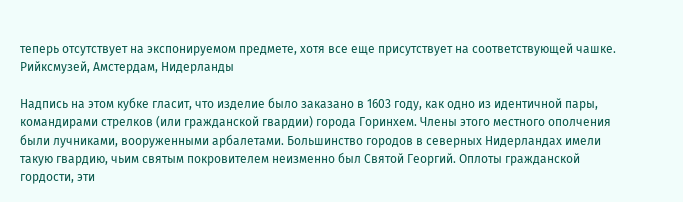теперь отсутствует на экспонируемом предмете, хотя все еще присутствует на соответствующей чашке. Рийксмузей, Амстердам, Нидерланды

Надпись на этом кубке гласит, что изделие было заказано в 1603 году, как одно из идентичной пары, командирами стрелков (или гражданской гвардии) города Горинхем. Члены этого местного ополчения были лучниками, вооруженными арбалетами. Большинство городов в северных Нидерландах имели такую гвардию, чьим святым покровителем неизменно был Святой Георгий. Оплоты гражданской гордости, эти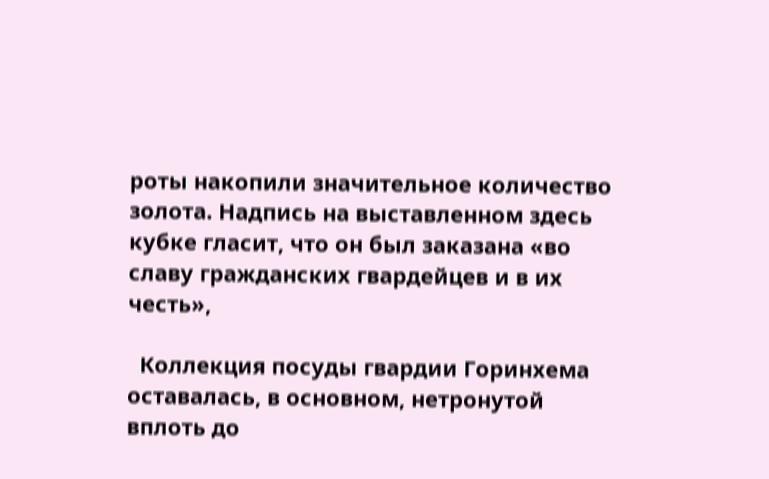роты накопили значительное количество золота. Надпись на выставленном здесь кубке гласит, что он был заказана «во славу гражданских гвардейцев и в их честь»,

  Коллекция посуды гвардии Горинхема оставалась, в основном, нетронутой вплоть до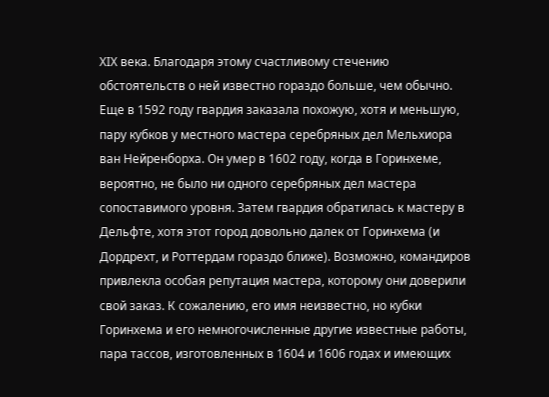ΧIΧ века. Благодаря этому счастливому стечению обстоятельств о ней известно гораздо больше, чем обычно. Еще в 1592 году гвардия заказала похожую, хотя и меньшую, пару кубков у местного мастера серебряных дел Мельхиора ван Нейренборха. Он умер в 1602 году, когда в Горинхеме, вероятно, не было ни одного серебряных дел мастера сопоставимого уровня. Затем гвардия обратилась к мастеру в Дельфте, хотя этот город довольно далек от Горинхема (и Дордрехт, и Роттердам гораздо ближе). Возможно, командиров привлекла особая репутация мастера, которому они доверили свой заказ. К сожалению, его имя неизвестно, но кубки Горинхема и его немногочисленные другие известные работы, пара тассов, изготовленных в 1604 и 1606 годах и имеющих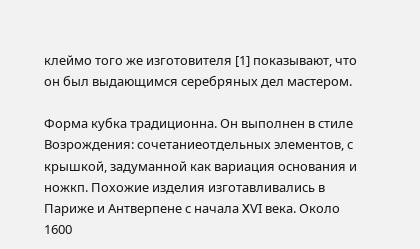клеймо того же изготовителя [1] показывают, что он был выдающимся серебряных дел мастером.

Форма кубка традиционна. Он выполнен в стиле Возрождения: сочетаниеотдельных элементов, с крышкой, задуманной как вариация основания и ножкп. Похожие изделия изготавливались в Париже и Антверпене с начала ΧѴI века. Около 1600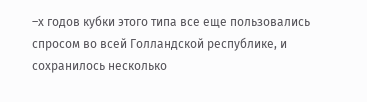–х годов кубки этого типа все еще пользовались спросом во всей Голландской республике, и сохранилось несколько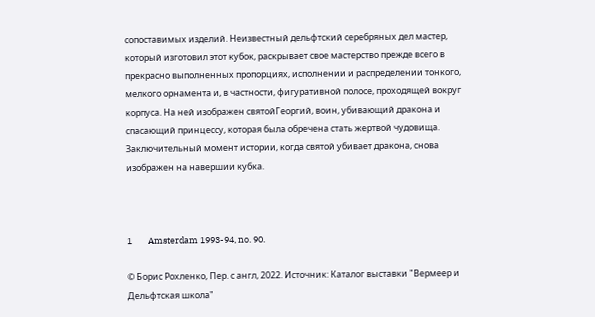сопоставимых изделий. Неизвестный дельфтский серебряных дел мастер, который изготовил этот кубок, раскрывает свое мастерство прежде всего в прекрасно выполненных пропорциях, исполнении и распределении тонкого, мелкого орнамента и, в частности, фигуративной полосе, проходящей вокруг корпуса. На ней изображен святойГеоргий, воин, убивающий дракона и спасающий принцессу, которая была обречена стать жертвой чудовища. Заключительный момент истории, когда святой убивает дракона, снова изображен на навершии кубка.



1        Amsterdam 1993-94, no. 90.

© Борис Рохленко, Пер. с англ, 2022. Источник: Каталог выставки "Вермеер и Дельфтская школа"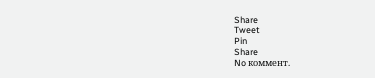Share
Tweet
Pin
Share
No коммент.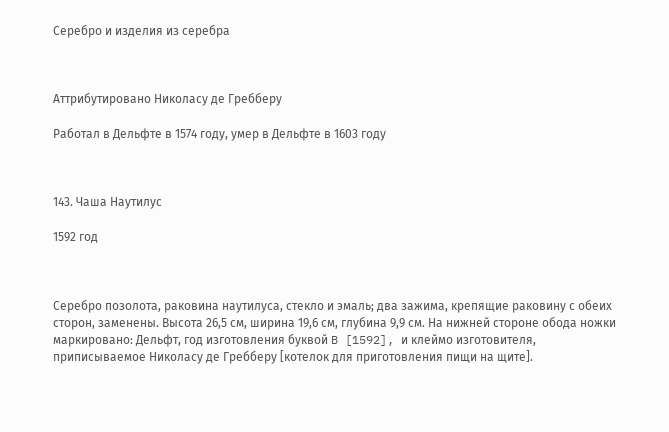Серебро и изделия из серебра



Аттрибутировано Николасу де Гребберу

Работал в Дельфте в 1574 году, умер в Дельфте в 1603 году



143. Чаша Наутилус

1592 год



Серебро позолота, раковина наутилуса, стекло и эмаль; два зажима, крепящие раковину с обеих сторон, заменены. Высота 26,5 см, ширина 19,6 см, глубина 9,9 см. На нижней стороне обода ножки маркировано: Дельфт, год изготовления буквой B [1592], и клеймо изготовителя, приписываемое Николасу де Гребберу [котелок для приготовления пищи на щите].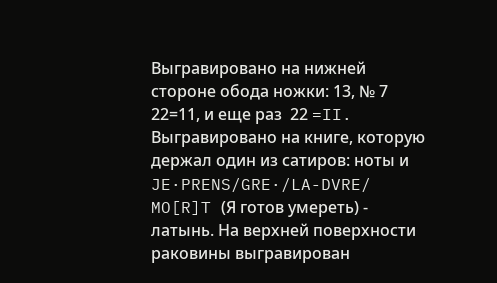Выгравировано на нижней стороне обода ножки: 13, № 7 22=11, и еще раз  22 =II. Выгравировано на книге, которую держал один из сатиров: ноты и JE·PRENS/GRE·/LA-DVRE/ MO[R]T (Я готов умереть) - латынь. На верхней поверхности раковины выгравирован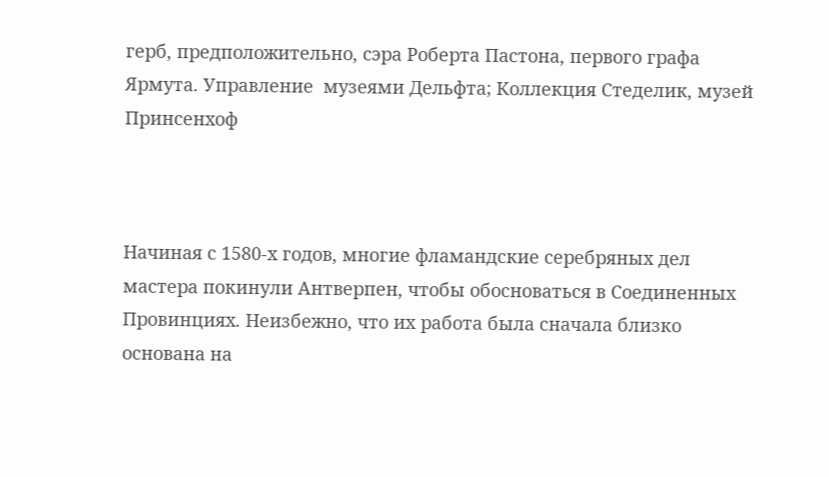герб, предположительно, сэра Роберта Пастона, первого графа Ярмута. Управление  музеями Дельфта; Коллекция Стеделик, музей Принсенхоф



Начиная с 1580-х годов, многие фламандские серебряных дел мастера покинули Антверпен, чтобы обосноваться в Соединенных Провинциях. Неизбежно, что их работа была сначала близко основана на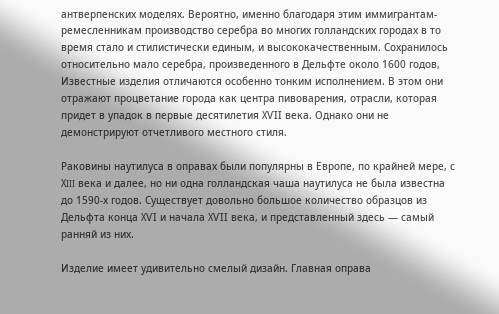антверпенских моделях. Вероятно, именно благодаря этим иммигрантам-ремесленникам производство серебра во многих голландских городах в то время стало и стилистически единым, и высококачественным. Сохранилось относительно мало серебра, произведенного в Дельфте около 1600 годов, Известные изделия отличаются особенно тонким исполнением. В этом они отражают процветание города как центра пивоварения, отрасли, которая придет в упадок в первые десятилетия ΧѴII века. Однако они не демонстрируют отчетливого местного стиля.

Раковины наутилуса в оправах были популярны в Европе, по крайней мере, с ΧIII века и далее, но ни одна голландская чаша наутилуса не была известна до 1590-х годов. Существует довольно большое количество образцов из Дельфта конца ΧѴI и начала ΧѴII века, и представленный здесь — самый ранняй из них.

Изделие имеет удивительно смелый дизайн. Главная оправа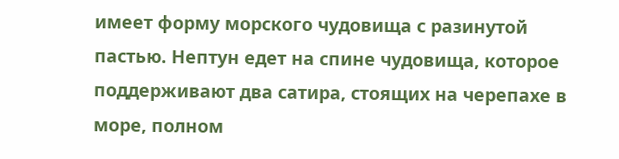имеет форму морского чудовища с разинутой пастью. Нептун едет на спине чудовища, которое поддерживают два сатира, стоящих на черепахе в море, полном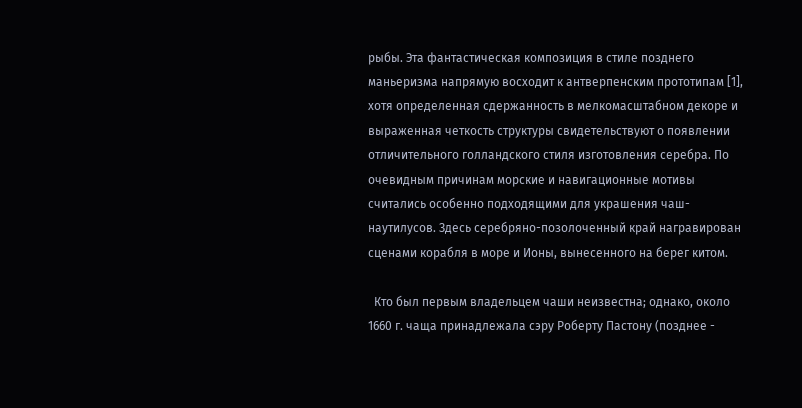рыбы. Эта фантастическая композиция в стиле позднего маньеризма напрямую восходит к антверпенским прототипам [1], хотя определенная сдержанность в мелкомасштабном декоре и выраженная четкость структуры свидетельствуют о появлении отличительного голландского стиля изготовления серебра. По очевидным причинам морские и навигационные мотивы считались особенно подходящими для украшения чаш-наутилусов. Здесь серебряно-позолоченный край награвирован сценами корабля в море и Ионы, вынесенного на берег китом.

  Кто был первым владельцем чаши неизвестна; однако, около 1660 г. чаща принадлежала сэру Роберту Пастону (позднее -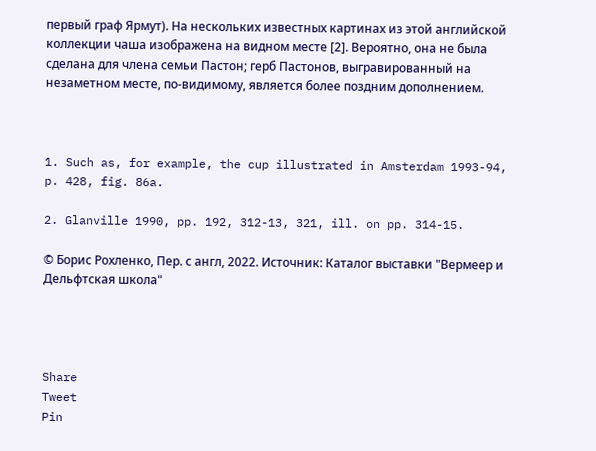первый граф Ярмут). На нескольких известных картинах из этой английской коллекции чаша изображена на видном месте [2]. Вероятно, она не была сделана для члена семьи Пастон; герб Пастонов, выгравированный на незаметном месте, по-видимому, является более поздним дополнением.



1. Such as, for example, the cup illustrated in Amsterdam 1993-94, p. 428, fig. 86a.

2. Glanville 1990, pp. 192, 312-13, 321, ill. on pp. 314-15.

© Борис Рохленко, Пер. с англ, 2022. Источник: Каталог выставки "Вермеер и Дельфтская школа"




Share
Tweet
Pin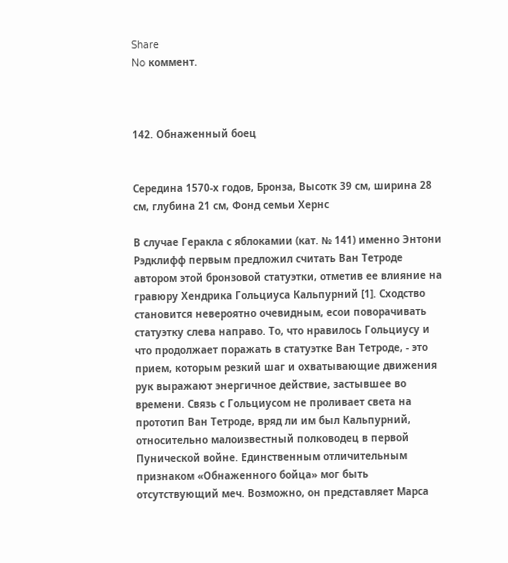Share
No коммент.



142. Обнаженный боец


Середина 1570-х годов, Бронза, Высотк 39 см, ширина 28 см, глубина 21 см, Фонд семьи Хернс

В случае Геракла с яблокамии (кат. № 141) именно Энтони Рэдклифф первым предложил считать Ван Тетроде автором этой бронзовой статуэтки, отметив ее влияние на гравюру Хендрика Гольциуса Кальпурний [1]. Сходство становится невероятно очевидным, есои поворачивать статуэтку слева направо. То, что нравилось Гольциусу и что продолжает поражать в статуэтке Ван Тетроде, - это прием, которым резкий шаг и охватывающие движения рук выражают энергичное действие, застывшее во времени. Связь с Гольциусом не проливает света на прототип Ван Тетроде, вряд ли им был Кальпурний, относительно малоизвестный полководец в первой Пунической войне. Единственным отличительным признаком «Обнаженного бойца» мог быть отсутствующий меч. Возможно, он представляет Марса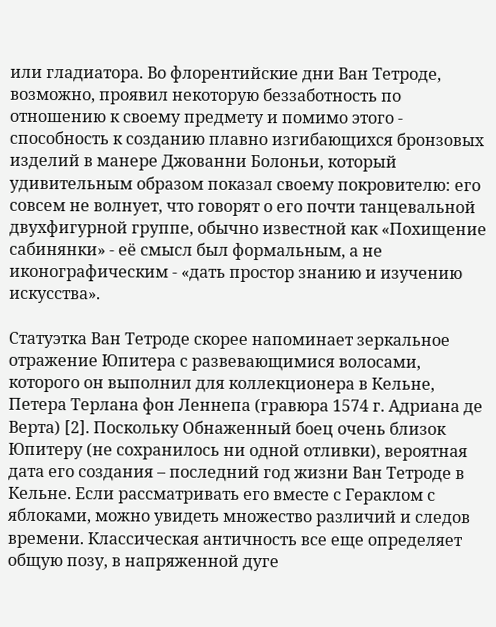или гладиатора. Во флорентийские дни Ван Тетроде, возможно, проявил некоторую беззаботность по отношению к своему предмету и помимо этого - способность к созданию плавно изгибающихся бронзовых изделий в манере Джованни Болоньи, который удивительным образом показал своему покровителю: его совсем не волнует, что говорят о его почти танцевальной двухфигурной группе, обычно известной как «Похищение сабинянки» - её смысл был формальным, а не иконографическим - «дать простор знанию и изучению искусства».

Статуэтка Ван Тетроде скорее напоминает зеркальное отражение Юпитера с развевающимися волосами, которого он выполнил для коллекционера в Кельне, Петера Терлана фон Леннепа (гравюра 1574 г. Адриана де Верта) [2]. Поскольку Обнаженный боец очень близок Юпитеру (не сохранилось ни одной отливки), вероятная дата его создания – последний год жизни Ван Тетроде в Кельне. Если рассматривать его вместе с Гераклом с яблоками, можно увидеть множество различий и следов времени. Классическая античность все еще определяет общую позу, в напряженной дуге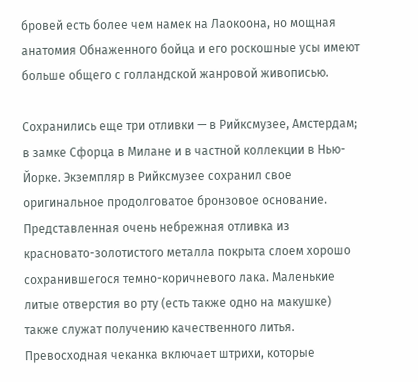бровей есть более чем намек на Лаокоона, но мощная анатомия Обнаженного бойца и его роскошные усы имеют больше общего с голландской жанровой живописью.

Сохранились еще три отливки — в Рийксмузее, Амстердам; в замке Сфорца в Милане и в частной коллекции в Нью-Йорке. Экземпляр в Рийксмузее сохранил свое оригинальное продолговатое бронзовое основание. Представленная очень небрежная отливка из красновато-золотистого металла покрыта слоем хорошо сохранившегося темно-коричневого лака. Маленькие литые отверстия во рту (есть также одно на макушке) также служат получению качественного литья. Превосходная чеканка включает штрихи, которые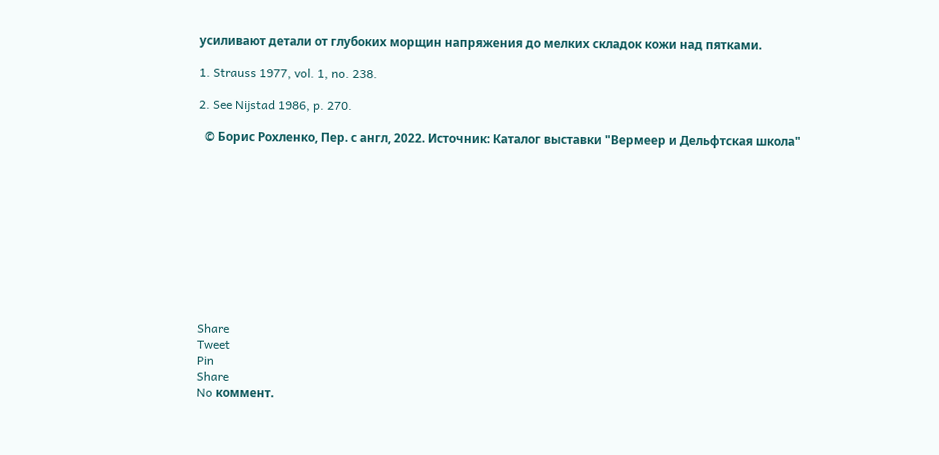усиливают детали от глубоких морщин напряжения до мелких складок кожи над пятками.

1. Strauss 1977, vol. 1, no. 238.

2. See Nijstad 1986, p. 270.

  © Борис Рохленко, Пер. с англ, 2022. Источник: Каталог выставки "Вермеер и Дельфтская школа"











Share
Tweet
Pin
Share
No коммент.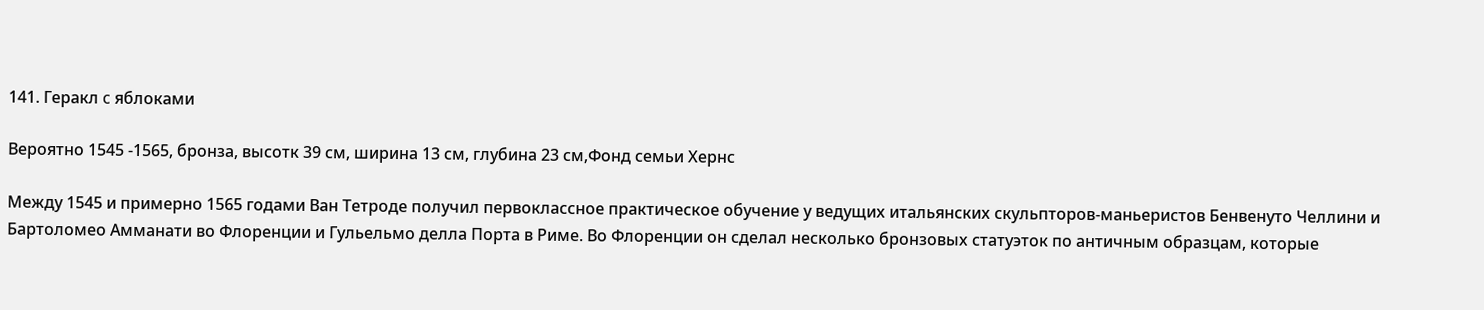141. Геракл c яблоками

Вероятно 1545 -1565, бронза, высотк 39 см, ширина 13 см, глубина 23 см,Фонд семьи Хернс

Между 1545 и примерно 1565 годами Ван Тетроде получил первоклассное практическое обучение у ведущих итальянских скульпторов-маньеристов Бенвенуто Челлини и Бартоломео Амманати во Флоренции и Гульельмо делла Порта в Риме. Во Флоренции он сделал несколько бронзовых статуэток по античным образцам, которые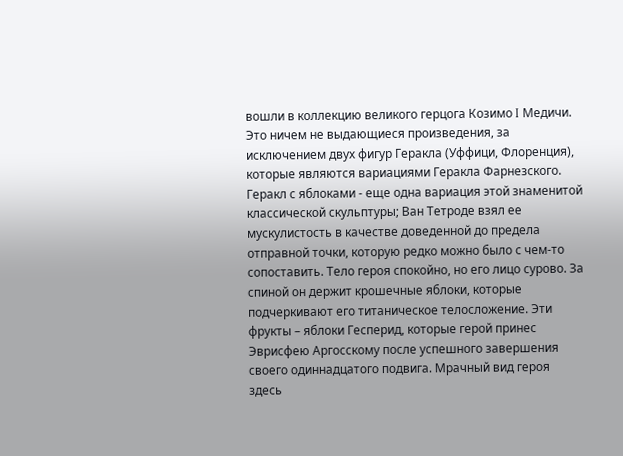вошли в коллекцию великого герцога Козимо I Медичи. Это ничем не выдающиеся произведения, за исключением двух фигур Геракла (Уффици, Флоренция), которые являются вариациями Геракла Фарнезского. Геракл с яблоками - еще одна вариация этой знаменитой классической скульптуры; Ван Тетроде взял ее мускулистость в качестве доведенной до предела отправной точки, которую редко можно было с чем-то сопоставить. Тело героя спокойно, но его лицо сурово. За спиной он держит крошечные яблоки, которые подчеркивают его титаническое телосложение. Эти фрукты – яблоки Гесперид, которые герой принес Эврисфею Аргосскому после успешного завершения своего одиннадцатого подвига. Мрачный вид героя здесь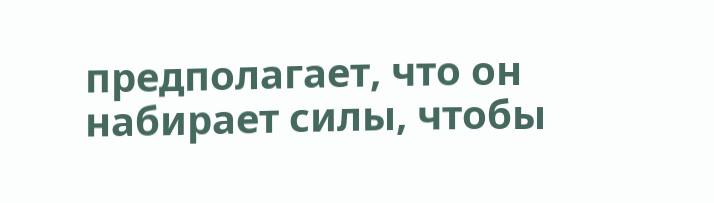предполагает, что он набирает силы, чтобы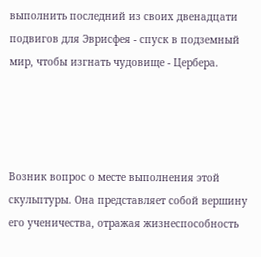выполнить последний из своих двенадцати подвигов для Эврисфея - спуск в подземный мир, чтобы изгнать чудовище - Цербера.




Возник вопрос о месте выполнения этой скульптуры. Она представляет собой вершину его ученичества, отражая жизнеспособность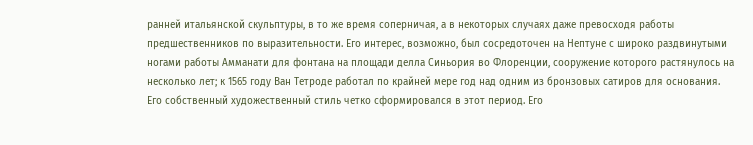ранней итальянской скульптуры, в то же время соперничая, а в некоторых случаях даже превосходя работы предшественников по выразительности. Его интерес, возможно, был сосредоточен на Нептуне с широко раздвинутыми ногами работы Амманати для фонтана на площади делла Синьория во Флоренции, сооружение которого растянулось на несколько лет; к 1565 году Ван Тетроде работал по крайней мере год над одним из бронзовых сатиров для основания. Его собственный художественный стиль четко сформировался в этот период. Его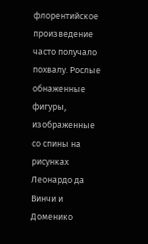флорентийское произведение часто получало похвалу. Рослые обнаженные фигуры, изображенные со спины на рисунках Леонардо да Винчи и Доменико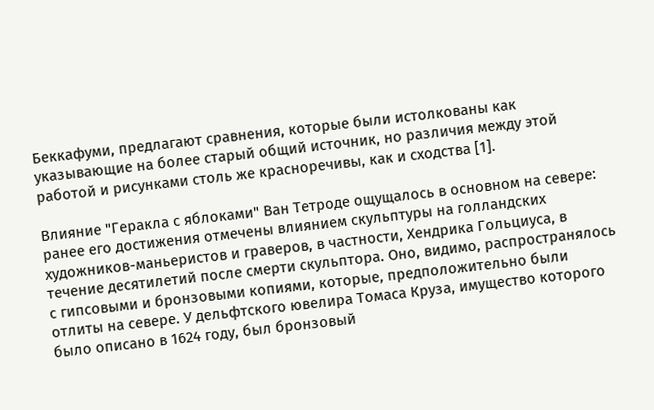Беккафуми, предлагают сравнения, которые были истолкованы как указывающие на более старый общий источник, но различия между этой работой и рисунками столь же красноречивы, как и сходства [1].

Влияние "Геракла с яблоками" Ван Тетроде ощущалось в основном на севере: ранее его достижения отмечены влиянием скульптуры на голландских художников-маньеристов и граверов, в частности, Хендрика Гольциуса, в течение десятилетий после смерти скульптора. Оно, видимо, распространялось с гипсовыми и бронзовыми копиями, которые, предположительно были отлиты на севере. У дельфтского ювелира Томаса Круза, имущество которого было описано в 1624 году, был бронзовый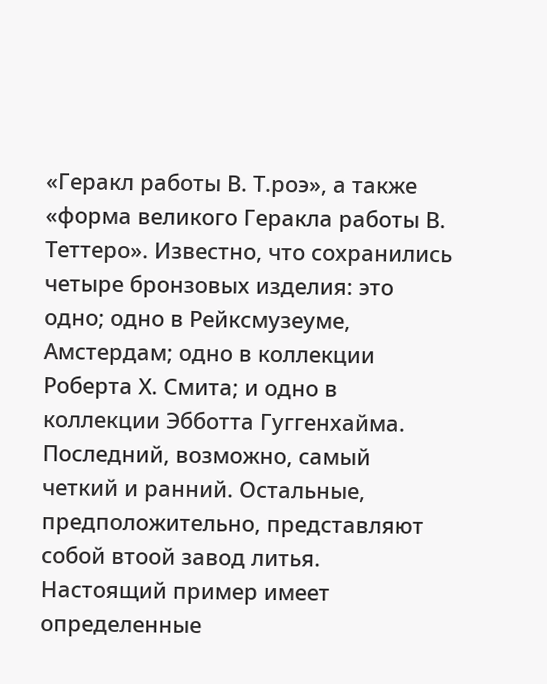«Геракл работы В. Т.роэ», а также «форма великого Геракла работы В. Теттеро». Известно, что сохранились четыре бронзовых изделия: это одно; одно в Рейксмузеуме, Амстердам; одно в коллекции Роберта Х. Смита; и одно в коллекции Эбботта Гуггенхайма. Последний, возможно, самый четкий и ранний. Остальные, предположительно, представляют собой втоой завод литья. Настоящий пример имеет определенные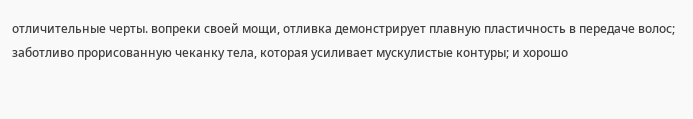отличительные черты. вопреки своей мощи, отливка демонстрирует плавную пластичность в передаче волос; заботливо прорисованную чеканку тела, которая усиливает мускулистые контуры; и хорошо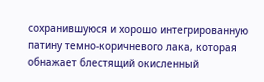сохранившуюся и хорошо интегрированную патину темно-коричневого лака, которая обнажает блестящий окисленный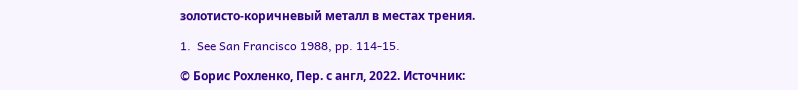золотисто-коричневый металл в местах трения.

1.  See San Francisco 1988, pp. 114-15.

© Борис Рохленко, Пер. с англ, 2022. Источник: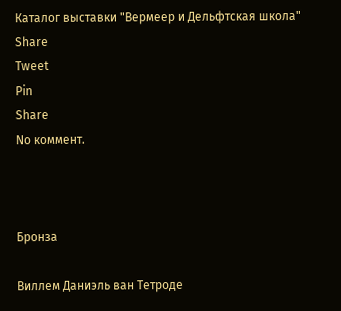Каталог выставки "Вермеер и Дельфтская школа"
Share
Tweet
Pin
Share
No коммент.



Бронза

Виллем Даниэль ван Тетроде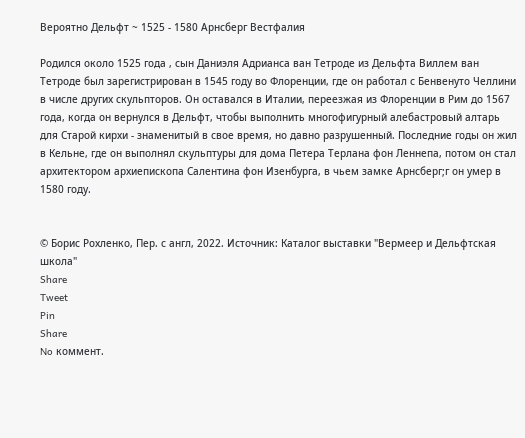Вероятно Дельфт ~ 1525 - 1580 Арнсберг Вестфалия

Родился около 1525 года , сын Даниэля Адрианса ван Тетроде из Дельфта Виллем ван Тетроде был зарегистрирован в 1545 году во Флоренции, где он работал с Бенвенуто Челлини в числе других скульпторов. Он оставался в Италии, переезжая из Флоренции в Рим до 1567 года, когда он вернулся в Дельфт, чтобы выполнить многофигурный алебастровый алтарь для Старой кирхи - знаменитый в свое время, но давно разрушенный. Последние годы он жил в Кельне, где он выполнял скульптуры для дома Петера Терлана фон Леннепа, потом он стал архитектором архиепископа Салентина фон Изенбурга, в чьем замке Арнсберг;г он умер в 1580 году.


© Борис Рохленко, Пер. с англ, 2022. Источник: Каталог выставки "Вермеер и Дельфтская школа"
Share
Tweet
Pin
Share
No коммент.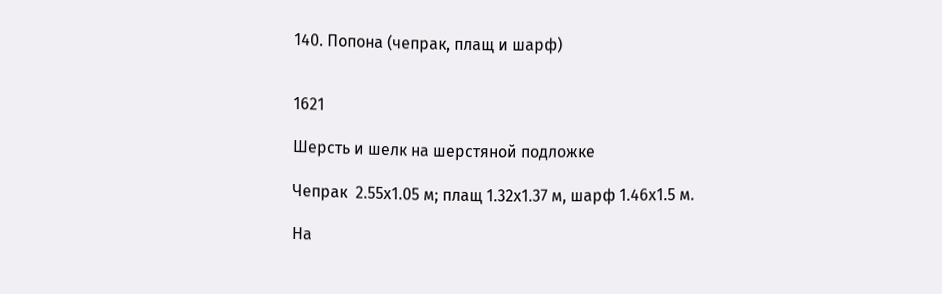140. Попона (чепрак, плащ и шарф)


1621

Шерсть и шелк на шерстяной подложке

Чепрак  2.55х1.05 м; плащ 1.32х1.37 м, шарф 1.46х1.5 м.

На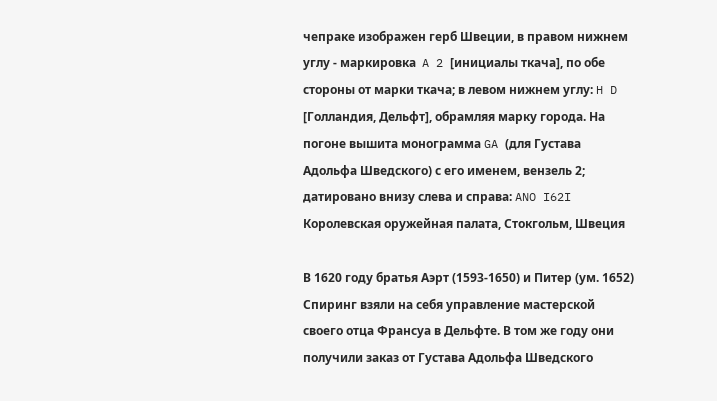чепраке изображен герб Швеции, в правом нижнем углу - маркировка  A 2 [инициалы ткача], по обе стороны от марки ткача; в левом нижнем углу: H D [Голландия, Дельфт], обрамляя марку города. На погоне вышита монограмма GA (для Густава Адольфа Шведского) с его именем, вензель 2; датировано внизу слева и справа: ANO I62I  Королевская оружейная палата, Стокгольм, Швеция

В 1620 году братья Аэрт (1593-1650) и Питер (ум. 1652) Спиринг взяли на себя управление мастерской своего отца Франсуа в Дельфте. В том же году они получили заказ от Густава Адольфа Шведского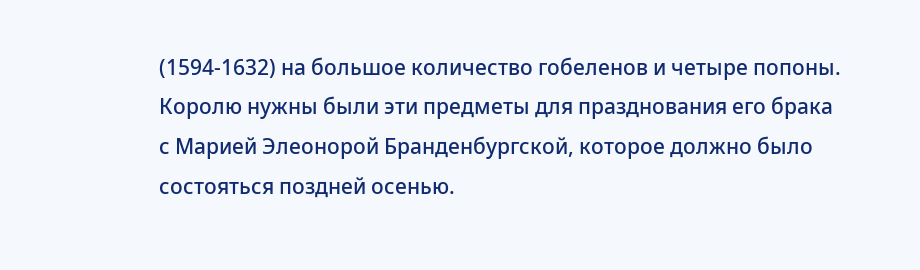(1594-1632) на большое количество гобеленов и четыре попоны. Королю нужны были эти предметы для празднования его брака с Марией Элеонорой Бранденбургской, которое должно было состояться поздней осенью.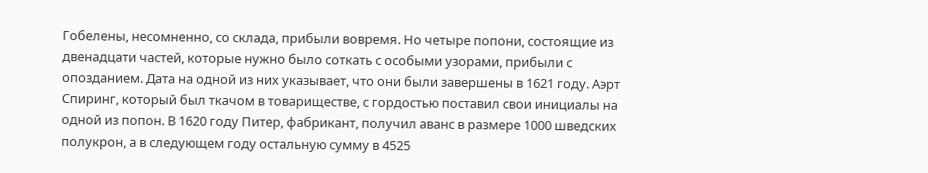Гобелены, несомненно, со склада, прибыли вовремя. Но четыре попони, состоящие из двенадцати частей, которые нужно было соткать с особыми узорами, прибыли с опозданием. Дата на одной из них указывает, что они были завершены в 1621 году. Аэрт Спиринг, который был ткачом в товариществе, с гордостью поставил свои инициалы на одной из попон. В 1620 году Питер, фабрикант, получил аванс в размере 1000 шведских полукрон, а в следующем году остальную сумму в 4525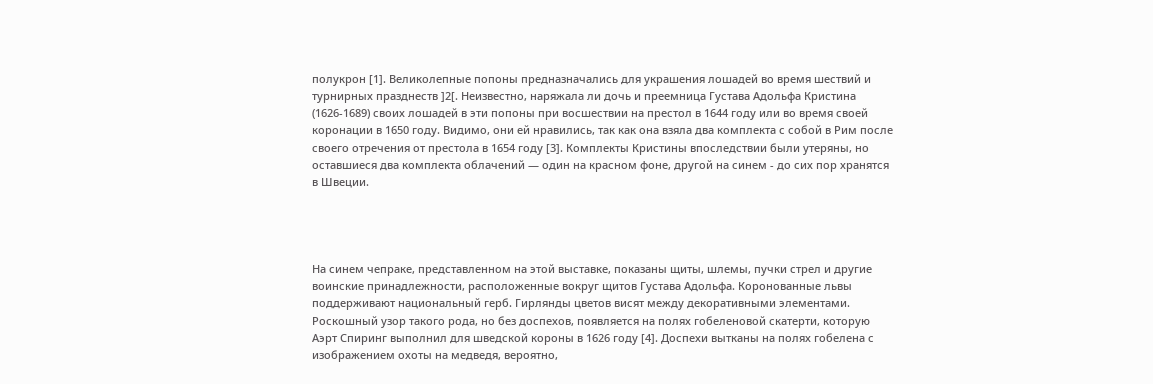полукрон [1]. Великолепные попоны предназначались для украшения лошадей во время шествий и турнирных празднеств ]2[. Неизвестно, наряжала ли дочь и преемница Густава Адольфа Кристина (1626-1689) своих лошадей в эти попоны при восшествии на престол в 1644 году или во время своей коронации в 1650 году. Видимо, они ей нравились, так как она взяла два комплекта с собой в Рим после своего отречения от престола в 1654 году [3]. Комплекты Кристины впоследствии были утеряны, но оставшиеся два комплекта облачений — один на красном фоне, другой на синем - до сих пор хранятся в Швеции.




На синем чепраке, представленном на этой выставке, показаны щиты, шлемы, пучки стрел и другие воинские принадлежности, расположенные вокруг щитов Густава Адольфа. Коронованные львы поддерживают национальный герб. Гирлянды цветов висят между декоративными элементами. Роскошный узор такого рода, но без доспехов, появляется на полях гобеленовой скатерти, которую Аэрт Спиринг выполнил для шведской короны в 1626 году [4]. Доспехи вытканы на полях гобелена с изображением охоты на медведя, вероятно,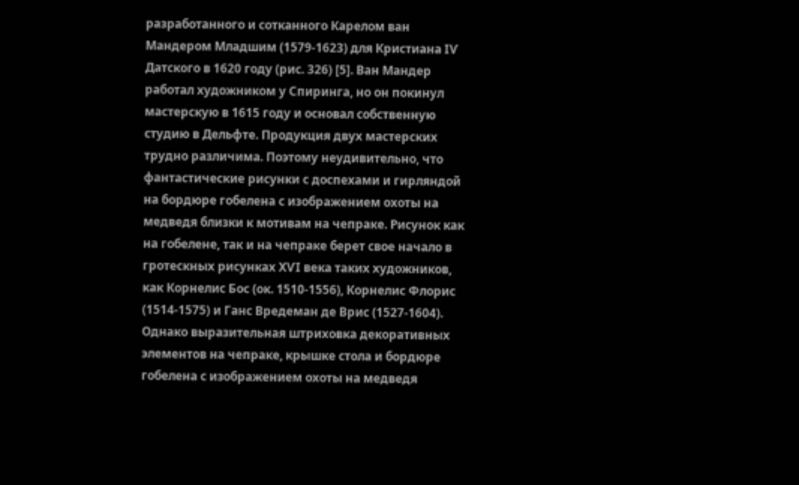разработанного и сотканного Карелом ван Мандером Младшим (1579-1623) для Кристиана IѴ Датского в 1620 году (рис. 326) [5]. Ван Мандер работал художником у Спиринга, но он покинул мастерскую в 1615 году и основал собственную студию в Дельфте. Продукция двух мастерских трудно различима. Поэтому неудивительно, что фантастические рисунки с доспехами и гирляндой на бордюре гобелена с изображением охоты на медведя близки к мотивам на чепраке. Рисунок как на гобелене, так и на чепраке берет свое начало в гротескных рисунках ΧѴI века таких художников, как Корнелис Бос (ок. 1510-1556), Корнелис Флорис (1514-1575) и Ганс Вредеман де Врис (1527-1604). Однако выразительная штриховка декоративных элементов на чепраке, крышке стола и бордюре гобелена с изображением охоты на медведя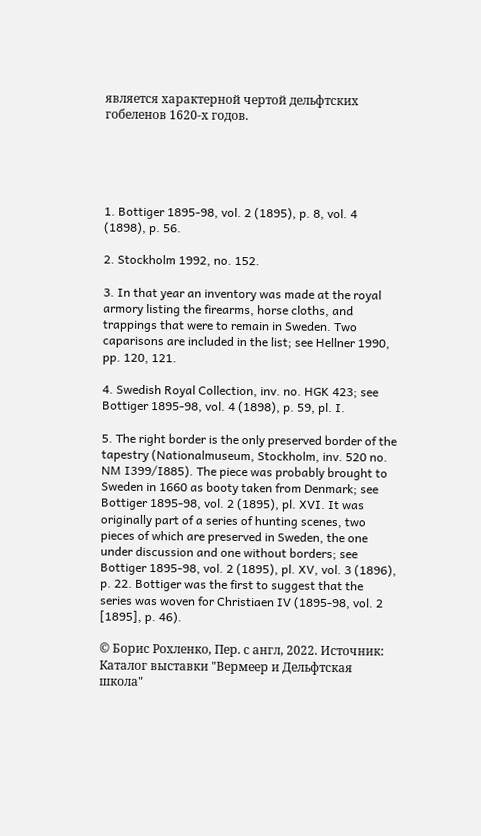является характерной чертой дельфтских гобеленов 1620-х годов.





1. Bottiger 1895-98, vol. 2 (1895), p. 8, vol. 4 (1898), p. 56.

2. Stockholm 1992, no. 152.

3. In that year an inventory was made at the royal armory listing the firearms, horse cloths, and trappings that were to remain in Sweden. Two caparisons are included in the list; see Hellner 1990, pp. 120, 121.

4. Swedish Royal Collection, inv. no. HGK 423; see Bottiger 1895-98, vol. 4 (1898), p. 59, pl. I.

5. The right border is the only preserved border of the tapestry (Nationalmuseum, Stockholm, inv. 520 no. NM I399/I885). The piece was probably brought to Sweden in 1660 as booty taken from Denmark; see Bottiger 1895-98, vol. 2 (1895), pl. XVI. It was originally part of a series of hunting scenes, two pieces of which are preserved in Sweden, the one under discussion and one without borders; see Bottiger 1895-98, vol. 2 (1895), pl. XV, vol. 3 (1896), p. 22. Bottiger was the first to suggest that the series was woven for Christiaen IV (1895-98, vol. 2 [1895], p. 46).

© Борис Рохленко, Пер. с англ, 2022. Источник: Каталог выставки "Вермеер и Дельфтская школа"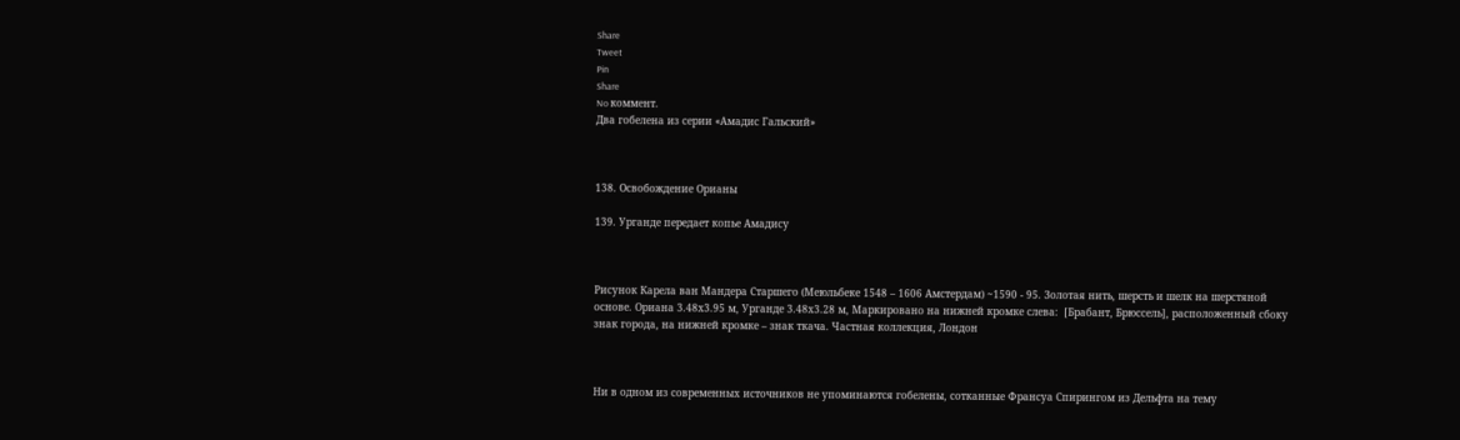Share
Tweet
Pin
Share
No коммент.
Два гобелена из серии «Амадис Гальский»



138. Освобождение Орианы

139. Урганде передает копье Амадису



Рисунок Карела ван Мандера Старшего (Меюльбеке 1548 – 1606 Амстердам) ~1590 - 95. Золотая нить, шерсть и шелк на шерстяной основе. Ориана 3.48х3.95 м, Урганде 3.48х3.28 м, Маркировано на нижней кромке слева:  [Брабант, Брюссель], расположенный сбоку знак города, на нижней кромке – знак ткача. Частная коллекция, Лондон



Ни в одном из современных источников не упоминаются гобелены, сотканные Франсуа Спирингом из Дельфта на тему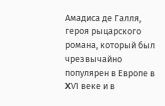Амадиса де Галля, героя рыцарского романа, который был чрезвычайно популярен в Европе в ΧѴI веке и в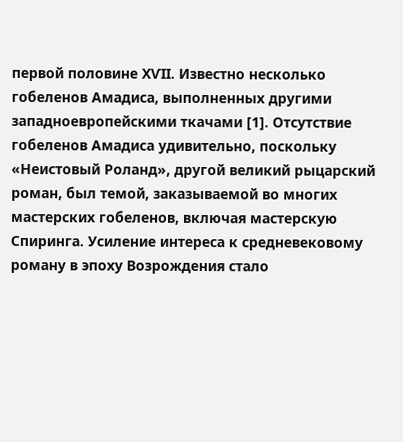первой половине ΧѴII. Известно несколько гобеленов Амадиса, выполненных другими западноевропейскими ткачами [1]. Отсутствие гобеленов Амадиса удивительно, поскольку «Неистовый Роланд», другой великий рыцарский роман, был темой, заказываемой во многих мастерских гобеленов, включая мастерскую Спиринга. Усиление интереса к средневековому роману в эпоху Возрождения стало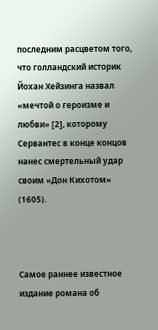последним расцветом того, что голландский историк Йохан Хейзинга назвал «мечтой о героизме и любви» [2], которому Сервантес в конце концов нанес смертельный удар своим «Дон Кихотом» (1605).



Самое раннее известное издание романа об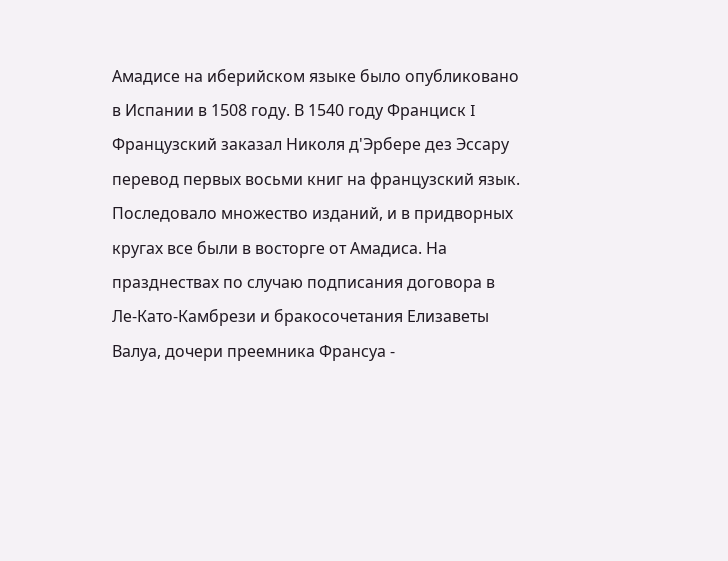Амадисе на иберийском языке было опубликовано в Испании в 1508 году. В 1540 году Франциск I Французский заказал Николя д'Эрбере дез Эссару перевод первых восьми книг на французский язык. Последовало множество изданий, и в придворных кругах все были в восторге от Амадиса. На празднествах по случаю подписания договора в Ле-Като-Камбрези и бракосочетания Елизаветы Валуа, дочери преемника Франсуа -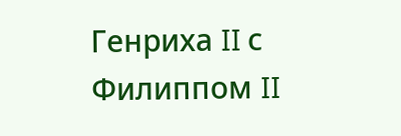Генриха II с Филиппом II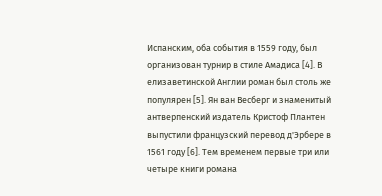Испанским, оба события в 1559 году, был организован турнир в стиле Амадиса [4]. В елизаветинской Англии роман был столь же популярен [5]. Ян ван Весберг и знаменитый антверпенский издатель Кристоф Плантен выпустили французский перевод д'Эрбере в 1561 году [6]. Тем временем первые три или четыре книги романа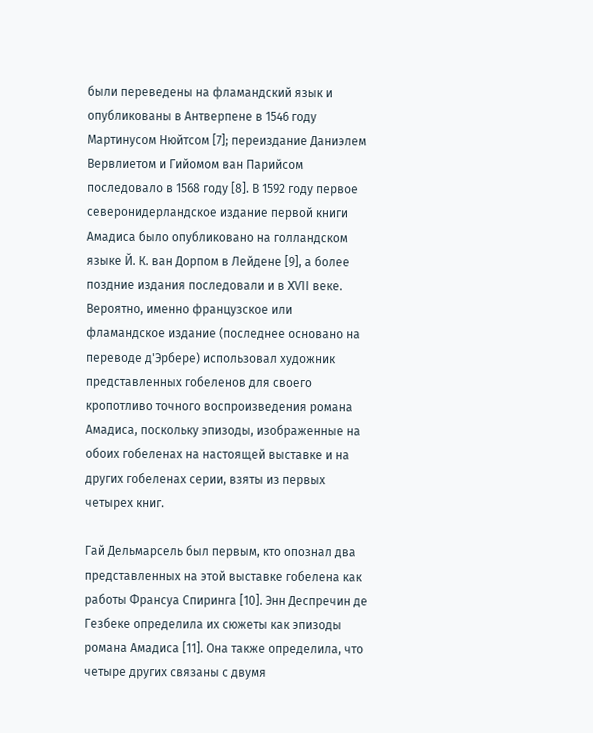были переведены на фламандский язык и опубликованы в Антверпене в 1546 году Мартинусом Нюйтсом [7]; переиздание Даниэлем Вервлиетом и Гийомом ван Парийсом последовало в 1568 году [8]. В 1592 году первое северонидерландское издание первой книги Амадиса было опубликовано на голландском языке Й. К. ван Дорпом в Лейдене [9], а более поздние издания последовали и в ΧѴII веке. Вероятно, именно французское или фламандское издание (последнее основано на переводе д'Эрбере) использовал художник представленных гобеленов для своего кропотливо точного воспроизведения романа Амадиса, поскольку эпизоды, изображенные на обоих гобеленах на настоящей выставке и на других гобеленах серии, взяты из первых четырех книг.

Гай Дельмарсель был первым, кто опознал два представленных на этой выставке гобелена как работы Франсуа Спиринга [10]. Энн Деспречин де Гезбеке определила их сюжеты как эпизоды романа Амадиса [11]. Она также определила, что четыре других связаны с двумя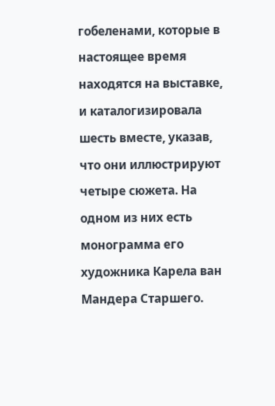гобеленами, которые в настоящее время находятся на выставке, и каталогизировала шесть вместе, указав, что они иллюстрируют четыре сюжета. На одном из них есть монограмма его художника Карела ван Мандера Старшего.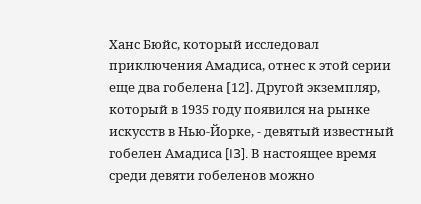Ханс Бюйс, который исследовал приключения Амадиса, отнес к этой серии еще два гобелена [12]. Другой экземпляр, который в 1935 году появился на рынке искусств в Нью-Йорке, - девятый известный гобелен Амадиса [I3]. В настоящее время среди девяти гобеленов можно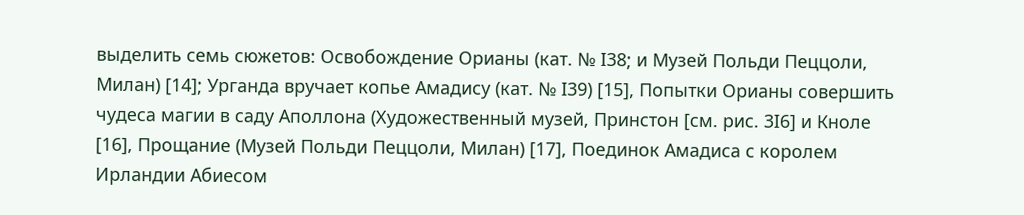выделить семь сюжетов: Освобождение Орианы (кат. № I38; и Музей Польди Пеццоли, Милан) [14]; Урганда вручает копье Амадису (кат. № I39) [15], Попытки Орианы совершить чудеса магии в саду Аполлона (Художественный музей, Принстон [см. рис. 3I6] и Кноле [16], Прощание (Музей Польди Пеццоли, Милан) [17], Поединок Амадиса с королем Ирландии Абиесом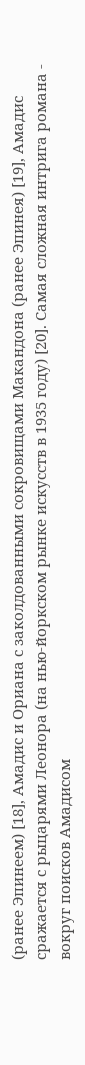(ранее Эпинеем) [18], Амадис и Ориана с заколдованными сокровищами Макандона (ранее Эпинея) [19], Амадис сражается с рыцарями Леонора (на нью-йоркском рынке искусств в 1935 году) [20]. Самая сложная интрига романа - вокруг поисков Амадисом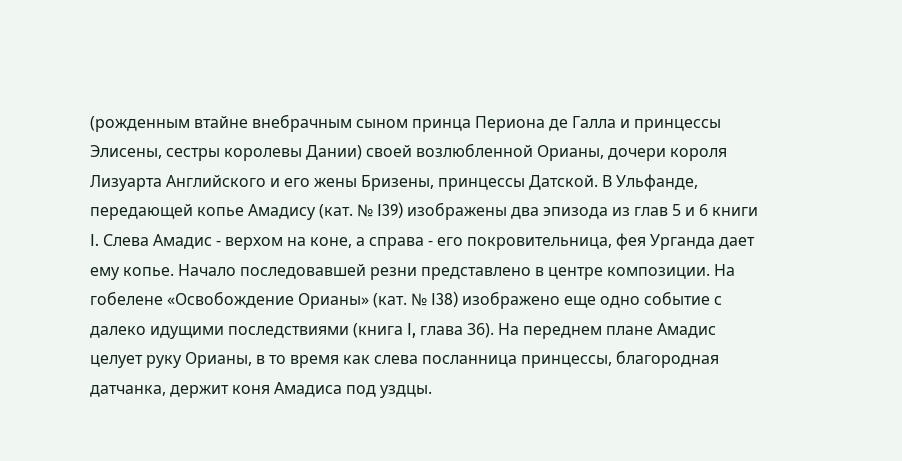(рожденным втайне внебрачным сыном принца Периона де Галла и принцессы Элисены, сестры королевы Дании) своей возлюбленной Орианы, дочери короля Лизуарта Английского и его жены Бризены, принцессы Датской. В Ульфанде, передающей копье Амадису (кат. № I39) изображены два эпизода из глав 5 и 6 книги I. Слева Амадис - верхом на коне, а справа - его покровительница, фея Урганда дает ему копье. Начало последовавшей резни представлено в центре композиции. На гобелене «Освобождение Орианы» (кат. № I38) изображено еще одно событие с далеко идущими последствиями (книга I, глава 36). На переднем плане Амадис целует руку Орианы, в то время как слева посланница принцессы, благородная датчанка, держит коня Амадиса под уздцы.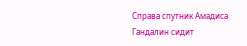Справа спутник Амадиса Гандалин сидит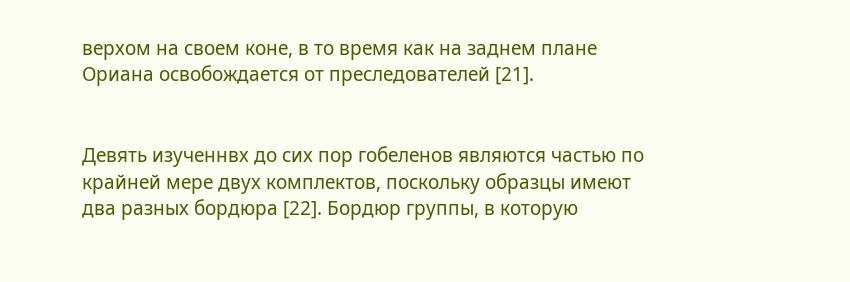верхом на своем коне, в то время как на заднем плане Ориана освобождается от преследователей [21].


Девять изученнвх до сих пор гобеленов являются частью по крайней мере двух комплектов, поскольку образцы имеют два разных бордюра [22]. Бордюр группы, в которую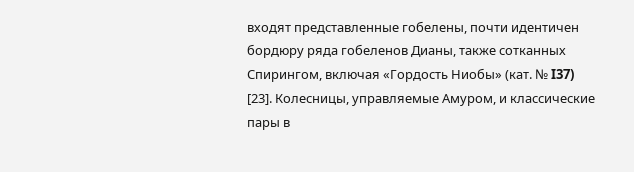входят представленные гобелены, почти идентичен бордюру ряда гобеленов Дианы, также сотканных Спирингом, включая «Гордость Ниобы» (кат. № I37) [23]. Колесницы, управляемые Амуром, и классические пары в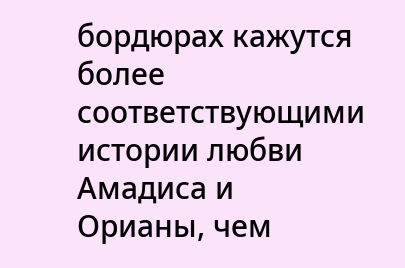бордюрах кажутся более соответствующими истории любви Амадиса и Орианы, чем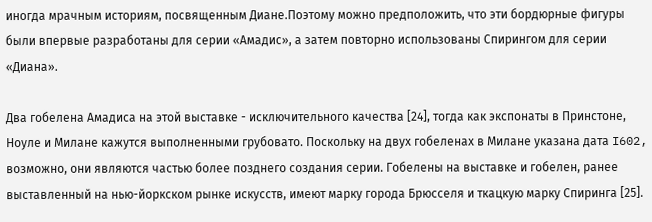иногда мрачным историям, посвященным Диане.Поэтому можно предположить, что эти бордюрные фигуры были впервые разработаны для серии «Амадис», а затем повторно использованы Спирингом для серии «Диана».

Два гобелена Амадиса на этой выставке - исключительного качества [24], тогда как экспонаты в Принстоне, Ноуле и Милане кажутся выполненными грубовато. Поскольку на двух гобеленах в Милане указана дата I602, возможно, они являются частью более позднего создания серии. Гобелены на выставке и гобелен, ранее выставленный на нью-йоркском рынке искусств, имеют марку города Брюсселя и ткацкую марку Спиринга [25].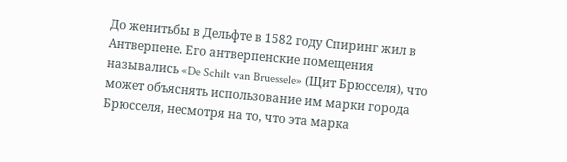До женитьбы в Дельфте в 1582 году Спиринг жил в Антверпене. Его антверпенские помещения назывались «De Schilt van Bruessele» (Щит Брюсселя), что может объяснять использование им марки города Брюсселя, несмотря на то, что эта марка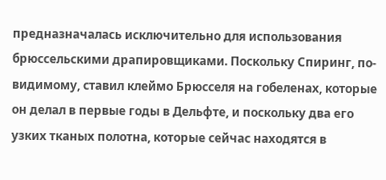предназначалась исключительно для использования брюссельскими драпировщиками. Поскольку Спиринг, по-видимому, ставил клеймо Брюсселя на гобеленах, которые он делал в первые годы в Дельфте, и поскольку два его узких тканых полотна, которые сейчас находятся в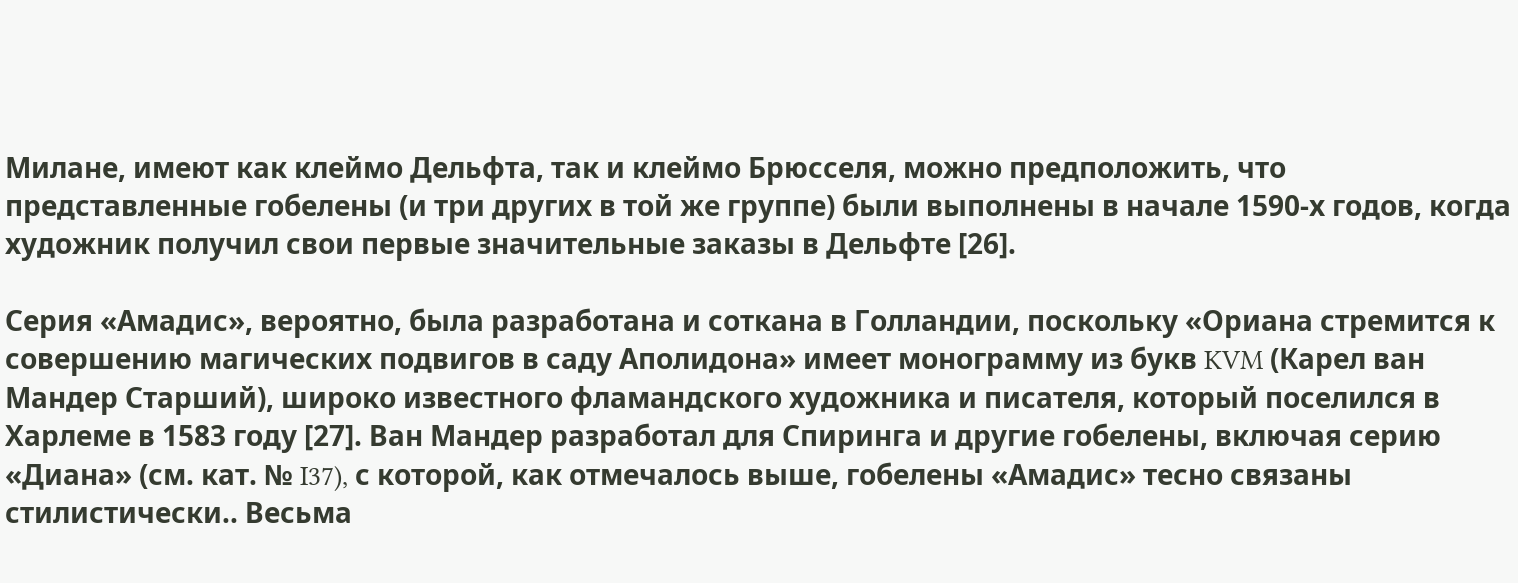Милане, имеют как клеймо Дельфта, так и клеймо Брюсселя, можно предположить, что представленные гобелены (и три других в той же группе) были выполнены в начале 1590-х годов, когда художник получил свои первые значительные заказы в Дельфте [26].

Серия «Амадис», вероятно, была разработана и соткана в Голландии, поскольку «Ориана стремится к совершению магических подвигов в саду Аполидона» имеет монограмму из букв KVM (Карел ван Мандер Старший), широко известного фламандского художника и писателя, который поселился в Харлеме в 1583 году [27]. Ван Мандер разработал для Спиринга и другие гобелены, включая серию «Диана» (см. кат. № I37), с которой, как отмечалось выше, гобелены «Амадис» тесно связаны стилистически.. Весьма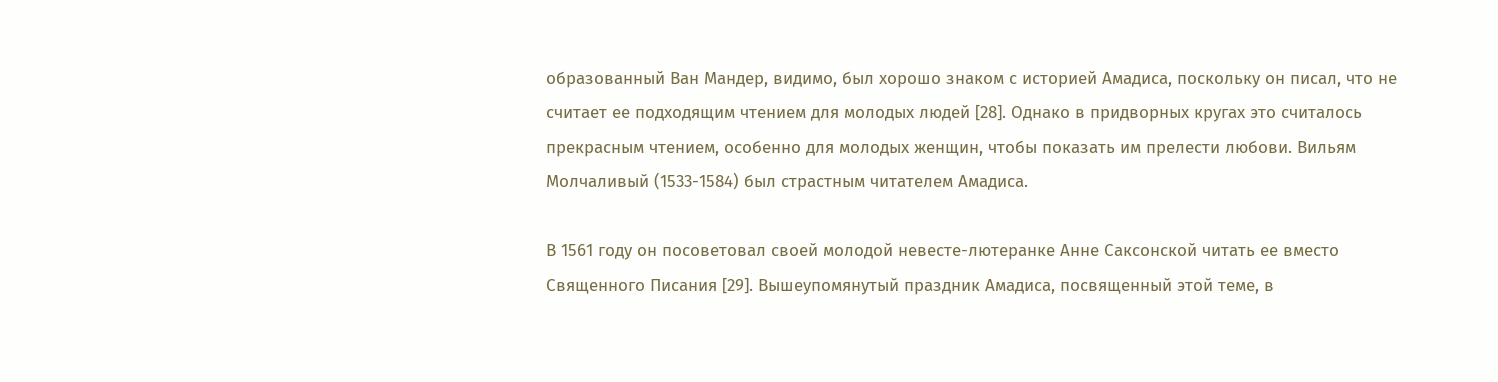образованный Ван Мандер, видимо, был хорошо знаком с историей Амадиса, поскольку он писал, что не считает ее подходящим чтением для молодых людей [28]. Однако в придворных кругах это считалось прекрасным чтением, особенно для молодых женщин, чтобы показать им прелести любови. Вильям Молчаливый (1533-1584) был страстным читателем Амадиса.

В 1561 году он посоветовал своей молодой невесте-лютеранке Анне Саксонской читать ее вместо Священного Писания [29]. Вышеупомянутый праздник Амадиса, посвященный этой теме, в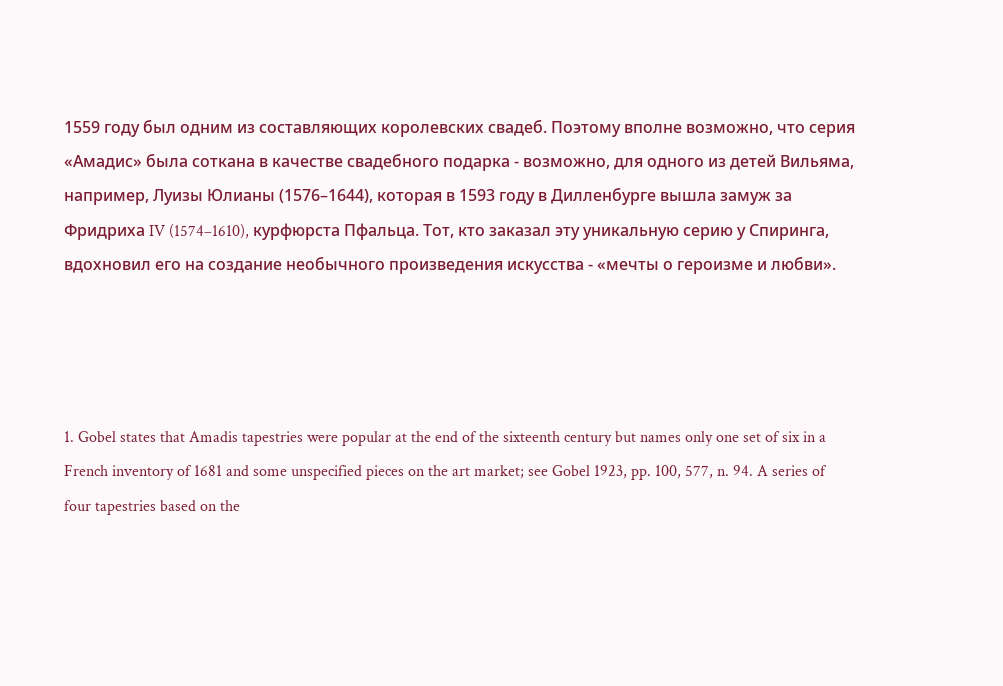1559 году был одним из составляющих королевских свадеб. Поэтому вполне возможно, что серия «Амадис» была соткана в качестве свадебного подарка - возможно, для одного из детей Вильяма, например, Луизы Юлианы (1576–1644), которая в 1593 году в Дилленбурге вышла замуж за Фридриха IV (1574–1610), курфюрста Пфальца. Тот, кто заказал эту уникальную серию у Спиринга, вдохновил его на создание необычного произведения искусства - «мечты о героизме и любви».




1. Gobel states that Amadis tapestries were popular at the end of the sixteenth century but names only one set of six in a French inventory of 1681 and some unspecified pieces on the art market; see Gobel 1923, pp. 100, 577, n. 94. A series of four tapestries based on the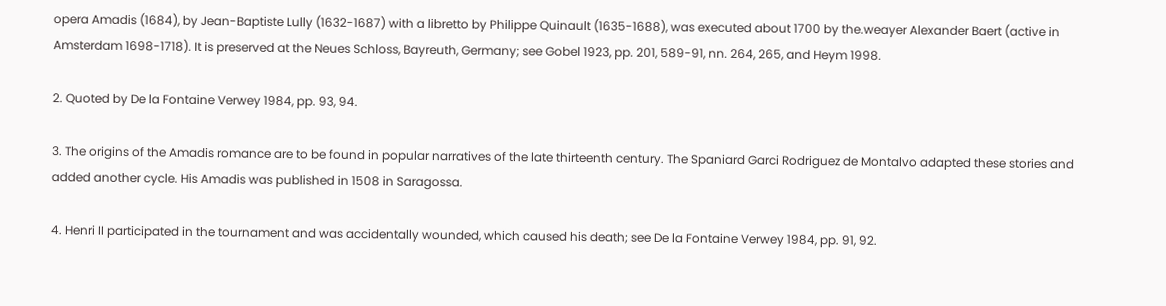opera Amadis (1684), by Jean-Baptiste Lully (1632-1687) with a libretto by Philippe Quinault (1635-1688), was executed about 1700 by the.weayer Alexander Baert (active in Amsterdam 1698-1718). It is preserved at the Neues Schloss, Bayreuth, Germany; see Gobel 1923, pp. 201, 589-91, nn. 264, 265, and Heym 1998.

2. Quoted by De la Fontaine Verwey 1984, pp. 93, 94.

3. The origins of the Amadis romance are to be found in popular narratives of the late thirteenth century. The Spaniard Garci Rodriguez de Montalvo adapted these stories and added another cycle. His Amadis was published in 1508 in Saragossa.

4. Henri II participated in the tournament and was accidentally wounded, which caused his death; see De la Fontaine Verwey 1984, pp. 91, 92.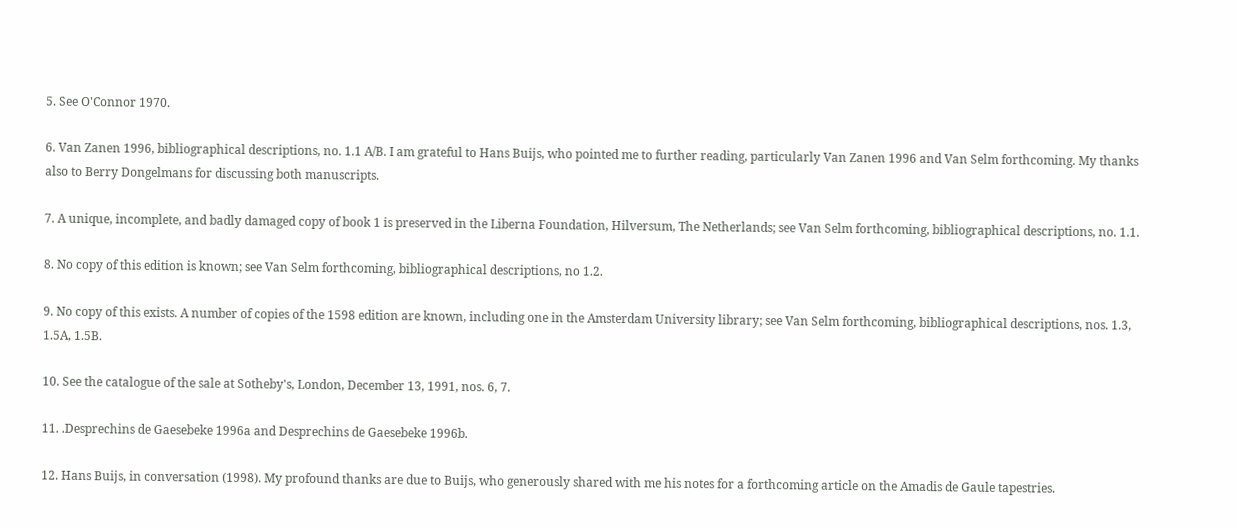5. See O'Connor 1970.

6. Van Zanen 1996, bibliographical descriptions, no. 1.1 A/B. I am grateful to Hans Buijs, who pointed me to further reading, particularly Van Zanen 1996 and Van Selm forthcoming. My thanks also to Berry Dongelmans for discussing both manuscripts.

7. A unique, incomplete, and badly damaged copy of book 1 is preserved in the Liberna Foundation, Hilversum, The Netherlands; see Van Selm forthcoming, bibliographical descriptions, no. 1.1.

8. No copy of this edition is known; see Van Selm forthcoming, bibliographical descriptions, no 1.2.

9. No copy of this exists. A number of copies of the 1598 edition are known, including one in the Amsterdam University library; see Van Selm forthcoming, bibliographical descriptions, nos. 1.3, 1.5A, 1.5B.

10. See the catalogue of the sale at Sotheby's, London, December 13, 1991, nos. 6, 7.

11. .Desprechins de Gaesebeke 1996a and Desprechins de Gaesebeke 1996b.

12. Hans Buijs, in conversation (1998). My profound thanks are due to Buijs, who generously shared with me his notes for a forthcoming article on the Amadis de Gaule tapestries.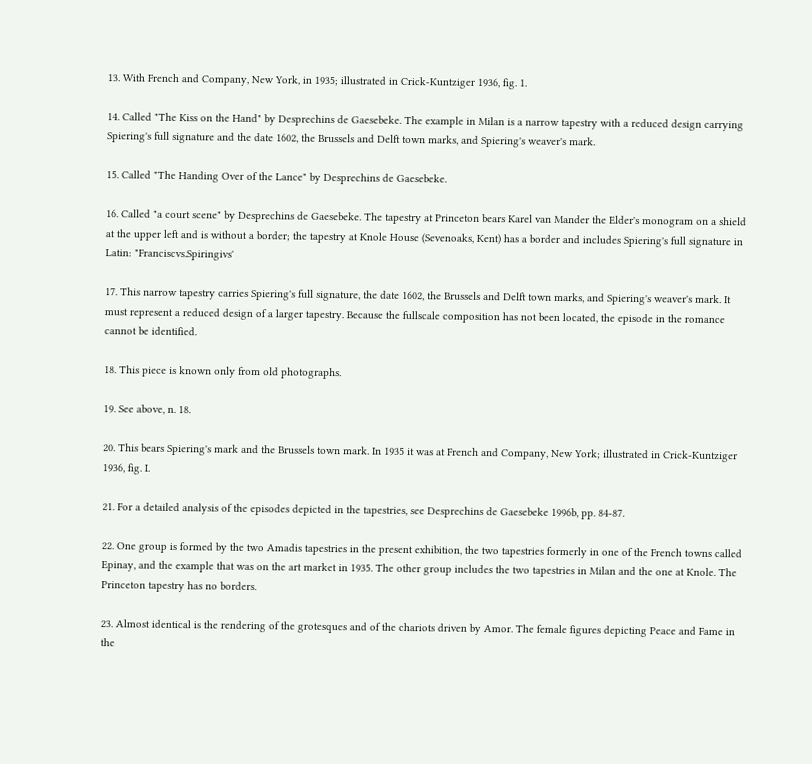13. With French and Company, New York, in 1935; illustrated in Crick-Kuntziger 1936, fig. 1.

14. Called "The Kiss on the Hand" by Desprechins de Gaesebeke. The example in Milan is a narrow tapestry with a reduced design carrying Spiering's full signature and the date 1602, the Brussels and Delft town marks, and Spiering's weaver's mark.

15. Called "The Handing Over of the Lance" by Desprechins de Gaesebeke.

16. Called "a court scene" by Desprechins de Gaesebeke. The tapestry at Princeton bears Karel van Mander the Elder's monogram on a shield at the upper left and is without a border; the tapestry at Knole House (Sevenoaks, Kent) has a border and includes Spiering's full signature in Latin: "Franciscvs.Spiringivs'

17. This narrow tapestry carries Spiering's full signature, the date 1602, the Brussels and Delft town marks, and Spiering's weaver's mark. It must represent a reduced design of a larger tapestry. Because the fullscale composition has not been located, the episode in the romance cannot be identified.

18. This piece is known only from old photographs.

19. See above, n. 18.

20. This bears Spiering's mark and the Brussels town mark. In 1935 it was at French and Company, New York; illustrated in Crick-Kuntziger 1936, fig. I.

21. For a detailed analysis of the episodes depicted in the tapestries, see Desprechins de Gaesebeke 1996b, pp. 84-87.

22. One group is formed by the two Amadis tapestries in the present exhibition, the two tapestries formerly in one of the French towns called Epinay, and the example that was on the art market in 1935. The other group includes the two tapestries in Milan and the one at Knole. The Princeton tapestry has no borders.

23. Almost identical is the rendering of the grotesques and of the chariots driven by Amor. The female figures depicting Peace and Fame in the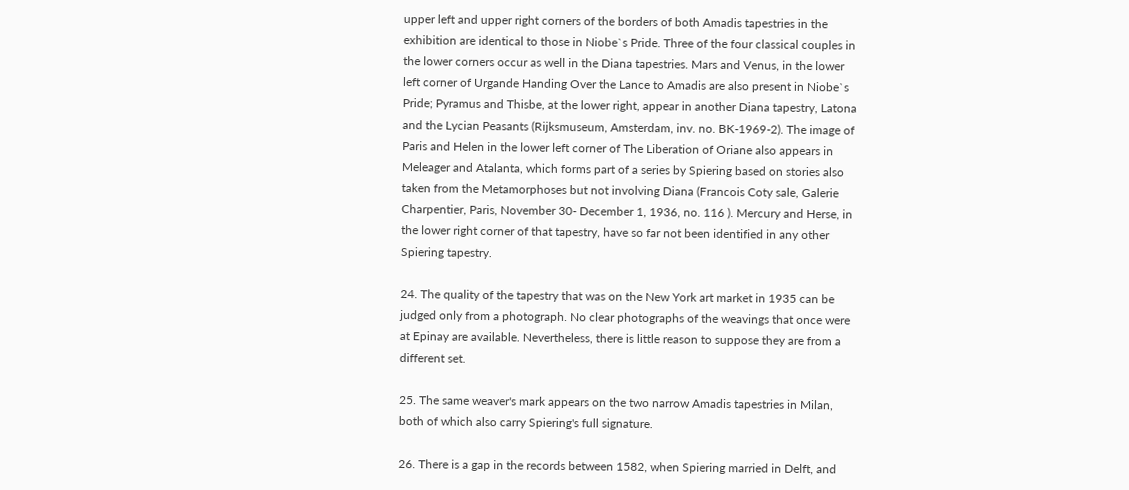upper left and upper right corners of the borders of both Amadis tapestries in the exhibition are identical to those in Niobe`s Pride. Three of the four classical couples in the lower corners occur as well in the Diana tapestries. Mars and Venus, in the lower left corner of Urgande Handing Over the Lance to Amadis are also present in Niobe`s Pride; Pyramus and Thisbe, at the lower right, appear in another Diana tapestry, Latona and the Lycian Peasants (Rijksmuseum, Amsterdam, inv. no. BK-1969-2). The image of Paris and Helen in the lower left corner of The Liberation of Oriane also appears in Meleager and Atalanta, which forms part of a series by Spiering based on stories also taken from the Metamorphoses but not involving Diana (Francois Coty sale, Galerie Charpentier, Paris, November 30- December 1, 1936, no. 116 ). Mercury and Herse, in the lower right corner of that tapestry, have so far not been identified in any other Spiering tapestry.

24. The quality of the tapestry that was on the New York art market in 1935 can be judged only from a photograph. No clear photographs of the weavings that once were at Epinay are available. Nevertheless, there is little reason to suppose they are from a different set.

25. The same weaver's mark appears on the two narrow Amadis tapestries in Milan, both of which also carry Spiering's full signature.

26. There is a gap in the records between 1582, when Spiering married in Delft, and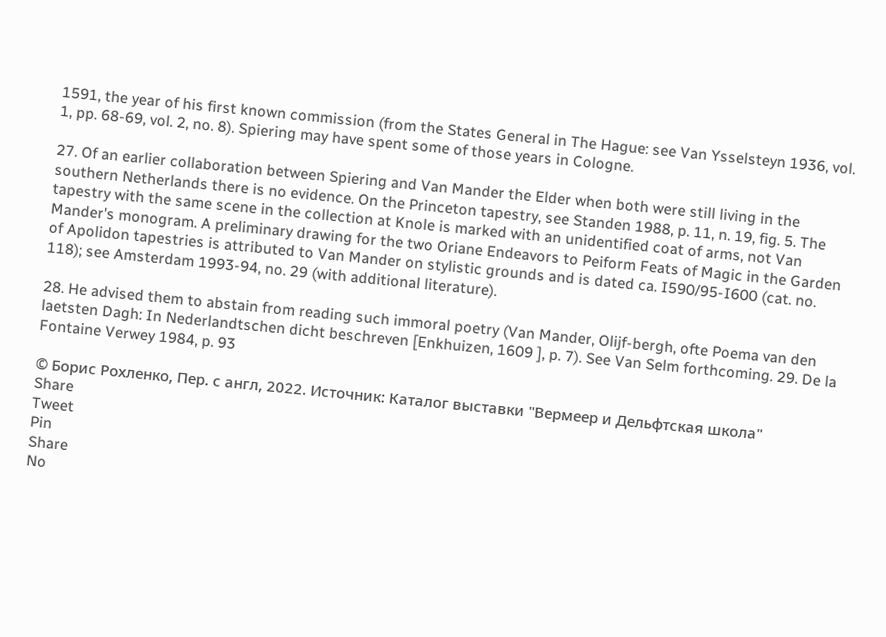1591, the year of his first known commission (from the States General in The Hague: see Van Ysselsteyn 1936, vol. 1, pp. 68-69, vol. 2, no. 8). Spiering may have spent some of those years in Cologne.

27. Of an earlier collaboration between Spiering and Van Mander the Elder when both were still living in the southern Netherlands there is no evidence. On the Princeton tapestry, see Standen 1988, p. 11, n. 19, fig. 5. The tapestry with the same scene in the collection at Knole is marked with an unidentified coat of arms, not Van Mander's monogram. A preliminary drawing for the two Oriane Endeavors to Peiform Feats of Magic in the Garden of Apolidon tapestries is attributed to Van Mander on stylistic grounds and is dated ca. I590/95-I600 (cat. no. 118); see Amsterdam 1993-94, no. 29 (with additional literature).

28. He advised them to abstain from reading such immoral poetry (Van Mander, Olijf-bergh, ofte Poema van den laetsten Dagh: In Nederlandtschen dicht beschreven [Enkhuizen, 1609 ], p. 7). See Van Selm forthcoming. 29. De la Fontaine Verwey 1984, p. 93

© Борис Рохленко, Пер. с англ, 2022. Источник: Каталог выставки "Вермеер и Дельфтская школа"
Share
Tweet
Pin
Share
No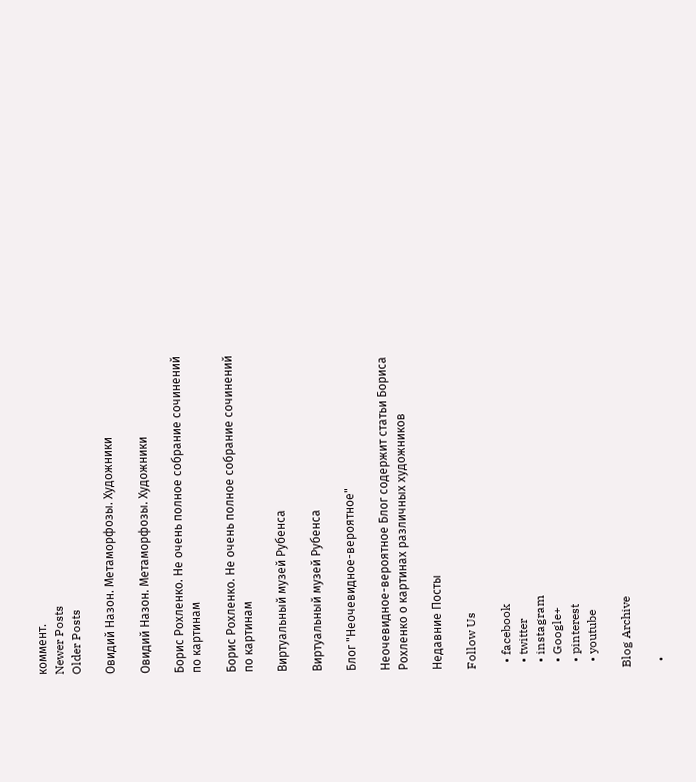коммент.
Newer Posts
Older Posts

Овидий Назон. Метаморфозы. Художники

Овидий Назон. Метаморфозы. Художники

Борис Рохленко. Не очень полное собрание сочинений по картинам

Борис Рохленко. Не очень полное собрание сочинений по картинам

Виртуальный музей Рубенса

Виртуальный музей Рубенса

Блог "Неочевидное-вероятное"

Неочевидное-вероятное Блог содержит статьи Бориса Рохленко о картинах различных художников

Недавние Посты

Follow Us

  • facebook
  • twitter
  • instagram
  • Google+
  • pinterest
  • youtube

Blog Archive

  •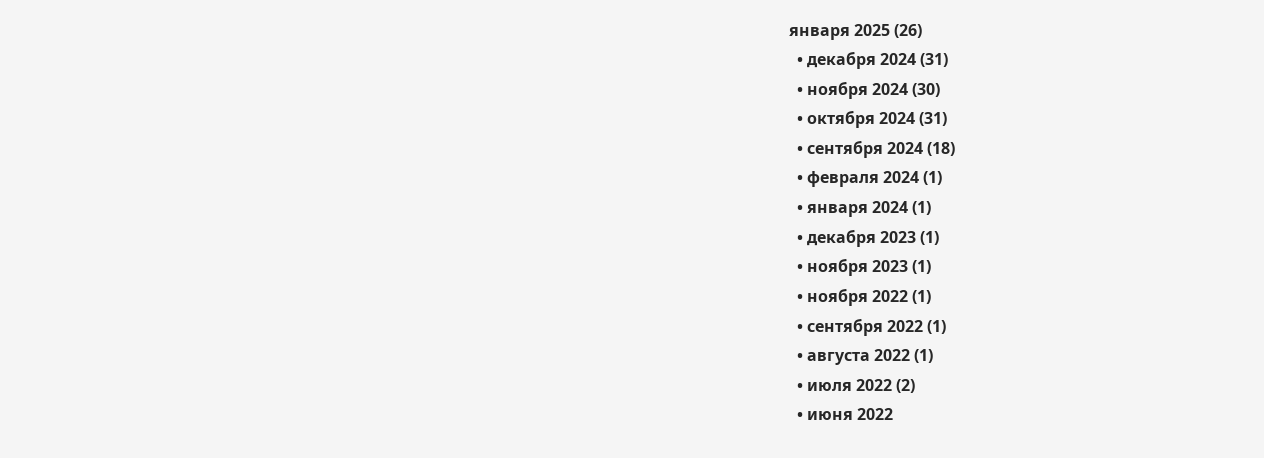января 2025 (26)
  • декабря 2024 (31)
  • ноября 2024 (30)
  • октября 2024 (31)
  • сентября 2024 (18)
  • февраля 2024 (1)
  • января 2024 (1)
  • декабря 2023 (1)
  • ноября 2023 (1)
  • ноября 2022 (1)
  • сентября 2022 (1)
  • августа 2022 (1)
  • июля 2022 (2)
  • июня 2022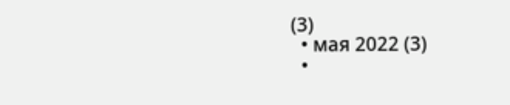(3)
  • мая 2022 (3)
  •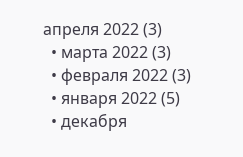апреля 2022 (3)
  • марта 2022 (3)
  • февраля 2022 (3)
  • января 2022 (5)
  • декабря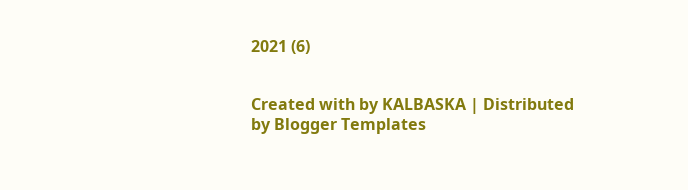2021 (6)


Created with by KALBASKA | Distributed by Blogger Templates